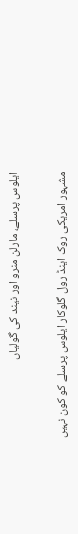ایلوس پرسلے، مارلن منرو اور نیند کی گولیاں


مشہور امریکی روک اینڈ رول گلوکار ایلوس پرسلے کو کون نہیں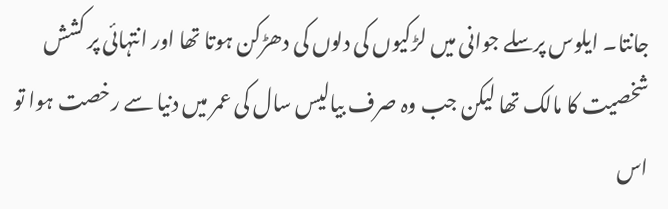جانتا۔ ایلوس پرسلے جوانی میں لڑکیوں کی دلوں کی دھڑکن ہوتا تھا اور انتہائی پر کشش شخصیت کا مالک تھا لیکن جب وہ صرف بیالیس سال کی عمر میں دنیا سے رخصت ہوا تو اس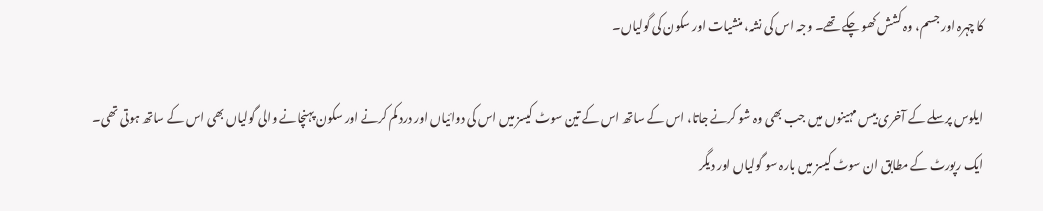کا چہرہ اور جسم، وہ کشش کھو چکے تھے۔ وجہ اس کی نشہ، منشیات اور سکون کی گولیاں۔

ایلوس پرسلے کے آخری بیس مہینوں میں جب بھی وہ شو کرنے جاتا، اس کے ساتھ اس کے تین سوٹ کیسز میں اس کی دوائیاں اور درد کم کرنے اور سکون پہنچانے والی گولیاں بھی اس کے ساتھ ہوتی تھی۔ ایک رپورٹ کے مطابق ان سوٹ کیسز میں بارہ سو گولیاں اور دیگر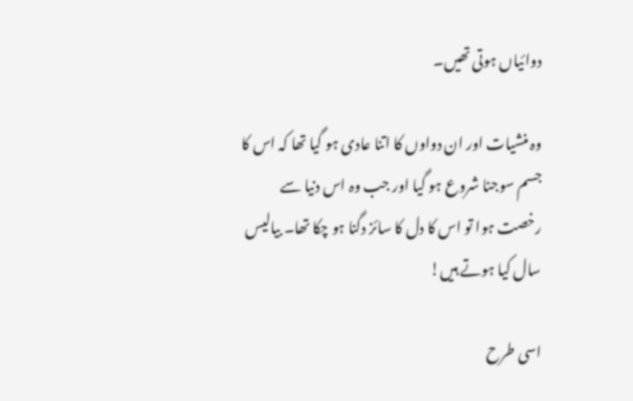دوائیاں ہوتی تھیں۔

وہ منشیات اور ان دواوں کا اتنا عادی ہو گیا تھا کہ اس کا جسم سوجنا شروع ہو گیا اور جب وہ اس دنیا سے رخصت ہوا تو اس کا دل کا سائز دگنا ہو چکا تھا۔ بیالیس سال کیا ہوتے ہیں!

اسی طرح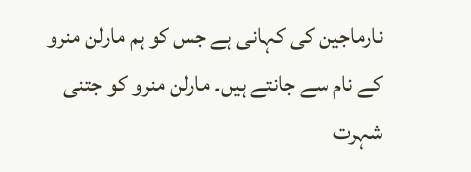نارماجین کی کہانی ہے جس کو ہم مارلن منرو کے نام سے جانتے ہیں۔ مارلن منرو کو جتنی شہرت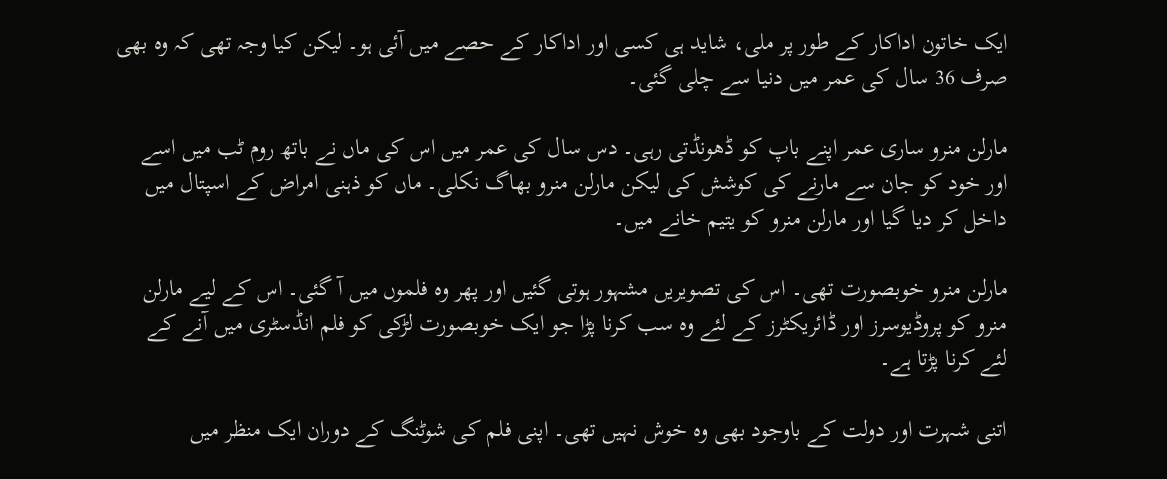ایک خاتون اداکار کے طور پر ملی، شاید ہی کسی اور اداکار کے حصے میں آئی ہو۔ لیکن کیا وجہ تھی کہ وہ بھی صرف 36 سال کی عمر میں دنیا سے چلی گئی۔

مارلن منرو ساری عمر اپنے باپ کو ڈھونڈتی رہی۔ دس سال کی عمر میں اس کی ماں نے باتھ روم ٹب میں اسے اور خود کو جان سے مارنے کی کوشش کی لیکن مارلن منرو بھاگ نکلی۔ ماں کو ذہنی امراض کے اسپتال میں داخل کر دیا گیا اور مارلن منرو کو یتیم خانے میں۔

مارلن منرو خوبصورت تھی۔ اس کی تصویریں مشہور ہوتی گئیں اور پھر وہ فلموں میں آ گئی۔ اس کے لیے مارلن منرو کو پروڈیوسرز اور ڈائریکٹرز کے لئے وہ سب کرنا پڑا جو ایک خوبصورت لڑکی کو فلم انڈسٹری میں آنے کے لئے کرنا پڑتا ہے۔

اتنی شہرت اور دولت کے باوجود بھی وہ خوش نہیں تھی۔ اپنی فلم کی شوٹنگ کے دوران ایک منظر میں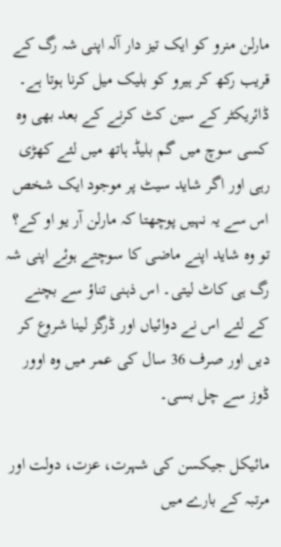مارلن منرو کو ایک تیز دار آلہ اپنی شہ رگ کے قریب رکھ کر ہیرو کو بلیک میل کرنا ہوتا ہے۔ ڈائریکٹر کے سین کٹ کرنے کے بعد بھی وہ کسی سوچ میں گم بلیڈ ہاتھ میں لئے کھڑی رہی اور اگر شاید سیٹ پر موجود ایک شخص اس سے یہ نہیں پوچھتا کہ مارلن آر یو او کے؟ تو وہ شاید اپنے ماضی کا سوچتے ہوئے اپنی شہ رگ ہی کاٹ لیتی۔ اس ذہنی تناؤ سے بچنے کے لئے اس نے دوائیاں اور ڈرگز لینا شروع کر دیں اور صرف 36 سال کی عمر میں وہ اوور ڈوز سے چل بسی۔

مائیکل جیکسن کی شہرت، عزت، دولت اور مرتبہ کے بارے میں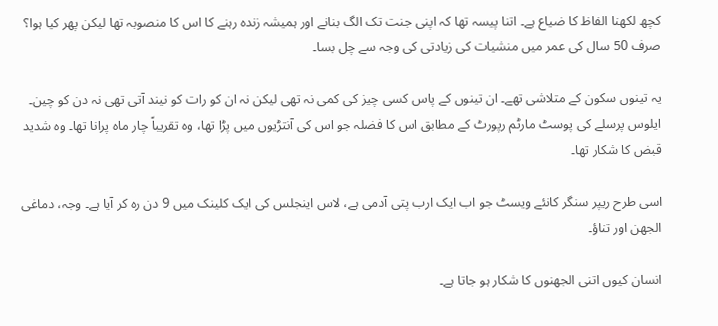کچھ لکھنا الفاظ کا ضیاع ہے۔ اتنا پیسہ تھا کہ اپنی جنت تک الگ بنانے اور ہمیشہ زندہ رہنے کا اس کا منصوبہ تھا لیکن پھر کیا ہوا؟ صرف 50 سال کی عمر میں منشیات کی زیادتی کی وجہ سے چل بسا۔

یہ تینوں سکون کے متلاشی تھے۔ ان تینوں کے پاس کسی چیز کی کمی نہ تھی لیکن نہ ان کو رات کو نیند آتی تھی نہ دن کو چین۔ ایلوس پرسلے کی پوسٹ مارٹم رپورٹ کے مطابق اس کا فضلہ جو اس کی آنتڑیوں میں پڑا تھا، وہ تقریباً چار ماہ پرانا تھا۔ وہ شدید قبض کا شکار تھا۔

اسی طرح ریپر سنگر کانئے ویسٹ جو اب ایک ارب پتی آدمی ہے، لاس اینجلس کی ایک کلینک میں 9 دن رہ کر آیا ہے۔ وجہ، دماغی الجھن اور تناؤ۔

انسان کیوں اتنی الجھنوں کا شکار ہو جاتا ہے۔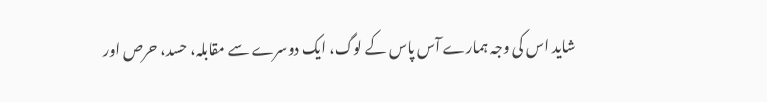شاید اس کی وجہ ہمارے آس پاس کے لوگ، ایک دوسرے سے مقابلہ، حسد، حرص اور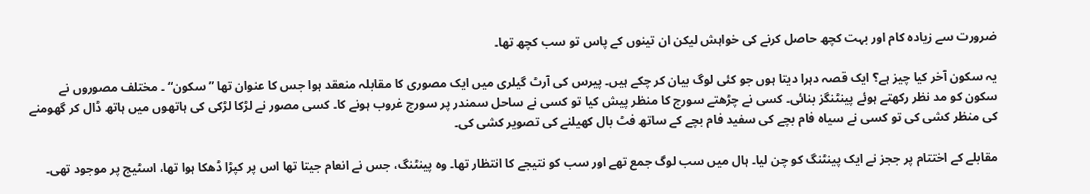ضرورت سے زیادہ کام اور بہت کچھ حاصل کرنے کی خواہش لیکن ان تینوں کے پاس تو سب کچھ تھا۔

یہ سکون آخر کیا چیز ہے؟ ایک قصہ دہرا دیتا ہوں جو کئی لوگ بیان کر چکے ہیں۔ پیرس کی آرٹ گیلری میں ایک مصوری کا مقابلہ منعقد ہوا جس کا عنوان تھا ”سکون“ ۔ مختلف مصوروں نے سکون کو مد نظر رکھتے ہوئے پینٹنگز بنائی۔ کسی نے چڑھتے سورج کا منظر پیش کیا تو کسی نے ساحل سمندر پر سورج غروب ہونے کا۔ کسی مصور نے لڑکا لڑکی کی ہاتھوں میں ہاتھ ڈال کر گھومنے کی منظر کشی کی تو کسی نے سیاہ فام بچے کی سفید فام بچے کے ساتھ فٹ بال کھیلنے کی تصویر کشی کی۔

مقابلے کے اختتام پر ججز نے ایک پینٹنگ کو چن لیا۔ ہال میں سب لوگ جمع تھے اور سب کو نتیجے کا انتظار تھا۔ وہ پینٹنگ، جس نے انعام جیتا تھا اس پر کپڑا ڈھکا ہوا تھا، اسٹیج پر موجود تھی۔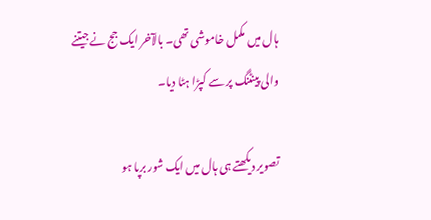ہال میں مکمل خاموشی تھی۔ بالآخر ایک جج نے جیتنے والی پینٹنگ پر سے کپڑا ہٹا دیا۔

تصویر دیکھتے ہی ہال میں ایک شور برپا ہو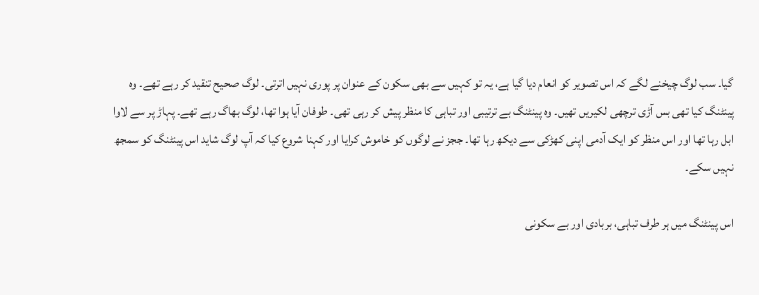گیا۔ سب لوگ چیخنے لگے کہ اس تصویر کو انعام دیا گیا ہے، یہ تو کہیں سے بھی سکون کے عنوان پر پوری نہیں اترتی۔ لوگ صحیح تنقید کر رہے تھے۔ وہ پینٹنگ کیا تھی بس آڑی ترچھی لکیریں تھیں۔ وہ پینٹنگ بے ترتیبی اور تباہی کا منظر پیش کر رہی تھی۔ طوفان آیا ہوا تھا، لوگ بھاگ رہے تھے۔ پہاڑ پر سے لاوا ابل رہا تھا اور اس منظر کو ایک آدمی اپنی کھڑکی سے دیکھ رہا تھا۔ ججز نے لوگوں کو خاموش کرایا اور کہنا شروع کیا کہ آپ لوگ شاید اس پینٹنگ کو سمجھ نہیں سکے۔

اس پینٹنگ میں ہر طرف تباہی، بربادی اور بے سکونی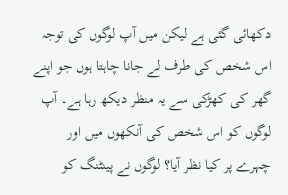دکھائی گئی ہے لیکن میں آپ لوگوں کی توجہ اس شخص کی طرف لے جانا چاہتا ہوں جو اپنے گھر کی کھڑکی سے یہ منظر دیکھ رہا ہے۔ آپ لوگوں کو اس شخص کی آنکھوں میں اور چہرے پر کیا نظر آیا؟ لوگوں نے پینٹنگ کو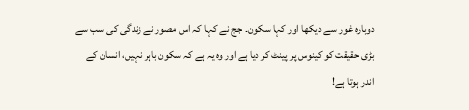دوبارہ غور سے دیکھا اور کہا سکون۔ جج نے کہا کہ اس مصور نے زندگی کی سب سے بڑی حقیقت کو کینوس پر پینٹ کر دیا ہے اور وہ یہ ہے کہ سکون باہر نہیں، انسان کے اندر ہوتا ہے!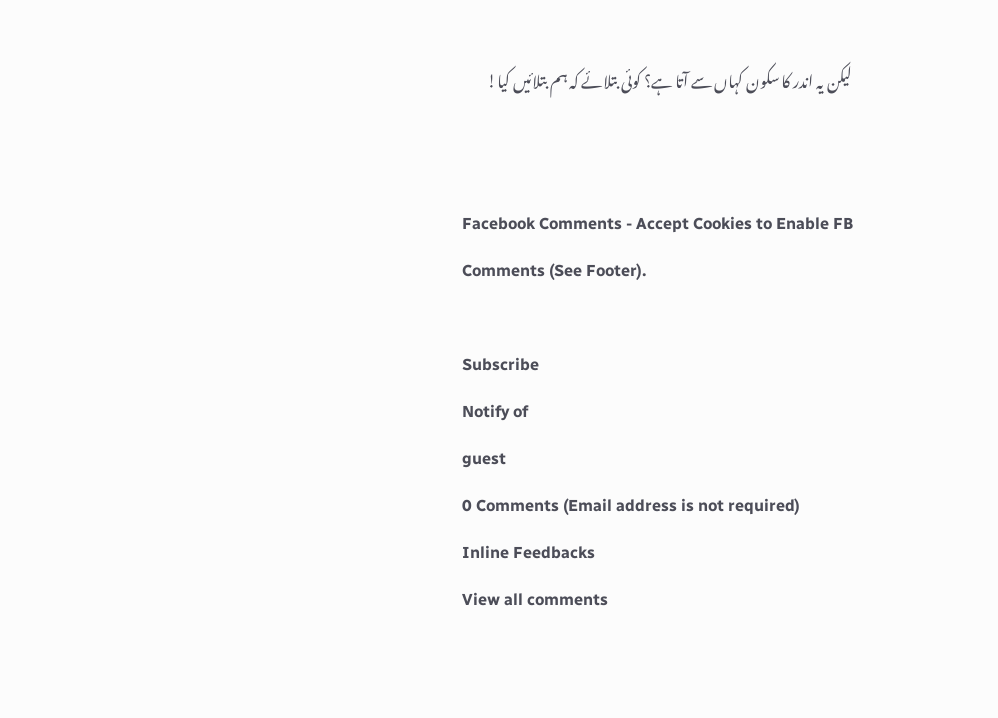لیکن یہ اندر کا سکون کہاں سے آتا ہے؟ کوئی بتلائے کہ ہم بتلائیں کیا!


Facebook Comments - Accept Cookies to Enable FB Comments (See Footer).

Subscribe
Notify of
guest
0 Comments (Email address is not required)
Inline Feedbacks
View all comments